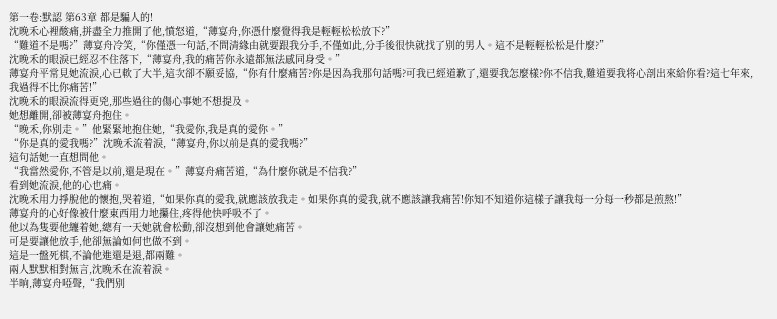第一卷:默認 第63章 都是騙人的!
沈晚禾心裡酸痛,拼盡全力推開了他,憤怒道,“薄宴舟,你憑什麼覺得我是輕輕松松放下?”
“難道不是嗎?”薄宴舟冷笑,“你僅憑一句話,不問清緣由就要跟我分手,不僅如此,分手後很快就找了别的男人。這不是輕輕松松是什麼?”
沈晚禾的眼淚已經忍不住落下,“薄宴舟,我的痛苦你永遠都無法感同身受。”
薄宴舟平常見她流淚,心已軟了大半,這次卻不願妥協,“你有什麼痛苦?你是因為我那句話嗎?可我已經道歉了,還要我怎麼樣?你不信我,難道要我将心剖出來給你看?這七年來,我過得不比你痛苦!”
沈晚禾的眼淚流得更兇,那些過往的傷心事她不想提及。
她想離開,卻被薄宴舟抱住。
“晚禾,你别走。”他緊緊地抱住她,“我愛你,我是真的愛你。”
“你是真的愛我嗎?”沈晚禾流着淚,“薄宴舟,你以前是真的愛我嗎?”
這句話她一直想問他。
“我當然愛你,不管是以前,還是現在。”薄宴舟痛苦道,“為什麼你就是不信我?”
看到她流淚,他的心也痛。
沈晚禾用力掙脫他的懷抱,哭着道,“如果你真的愛我,就應該放我走。如果你真的愛我,就不應該讓我痛苦!你知不知道你這樣子讓我每一分每一秒都是煎熬!”
薄宴舟的心好像被什麼東西用力地攥住,疼得他快呼吸不了。
他以為隻要他纏着她,總有一天她就會松動,卻沒想到他會讓她痛苦。
可是要讓他放手,他卻無論如何也做不到。
這是一盤死棋,不論他進還是退,都兩難。
兩人默默相對無言,沈晚禾在流着淚。
半晌,薄宴舟啞聲,“我們别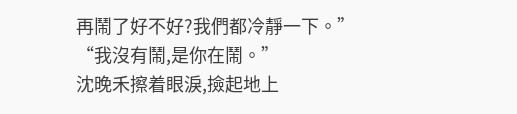再鬧了好不好?我們都冷靜一下。”
“我沒有鬧,是你在鬧。”
沈晚禾擦着眼淚,撿起地上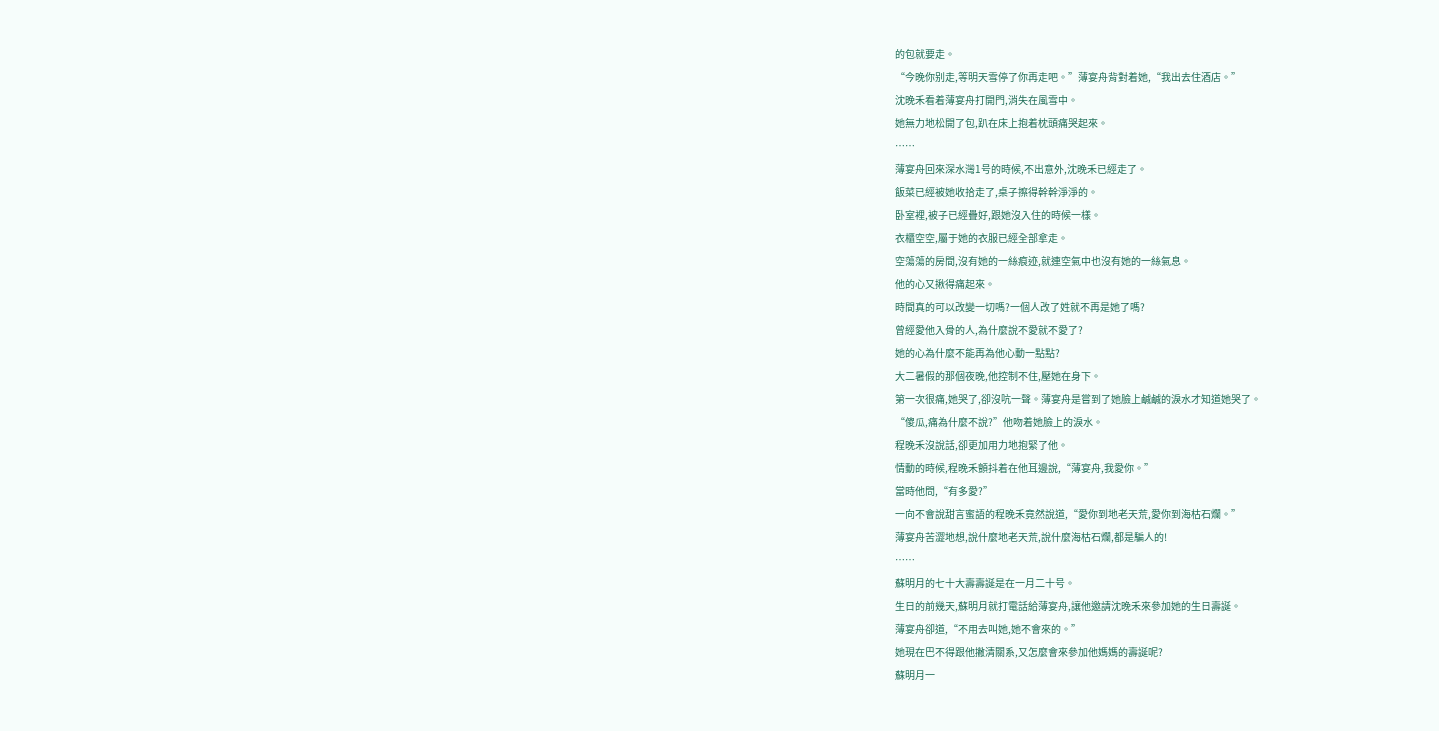的包就要走。
“今晚你别走,等明天雪停了你再走吧。”薄宴舟背對着她,“我出去住酒店。”
沈晚禾看着薄宴舟打開門,消失在風雪中。
她無力地松開了包,趴在床上抱着枕頭痛哭起來。
……
薄宴舟回來深水灣1号的時候,不出意外,沈晚禾已經走了。
飯菜已經被她收拾走了,桌子擦得幹幹淨淨的。
卧室裡,被子已經疊好,跟她沒入住的時候一樣。
衣櫃空空,屬于她的衣服已經全部拿走。
空蕩蕩的房間,沒有她的一絲痕迹,就連空氣中也沒有她的一絲氣息。
他的心又揪得痛起來。
時間真的可以改變一切嗎?一個人改了姓就不再是她了嗎?
曾經愛他入骨的人,為什麼說不愛就不愛了?
她的心為什麼不能再為他心動一點點?
大二暑假的那個夜晚,他控制不住,壓她在身下。
第一次很痛,她哭了,卻沒吭一聲。薄宴舟是嘗到了她臉上鹹鹹的淚水才知道她哭了。
“傻瓜,痛為什麼不說?”他吻着她臉上的淚水。
程晚禾沒說話,卻更加用力地抱緊了他。
情動的時候,程晚禾顫抖着在他耳邊說,“薄宴舟,我愛你。”
當時他問,“有多愛?”
一向不會說甜言蜜語的程晚禾竟然說道,“愛你到地老天荒,愛你到海枯石爛。”
薄宴舟苦澀地想,說什麼地老天荒,說什麼海枯石爛,都是騙人的!
……
蘇明月的七十大壽壽誕是在一月二十号。
生日的前幾天,蘇明月就打電話給薄宴舟,讓他邀請沈晚禾來參加她的生日壽誕。
薄宴舟卻道,“不用去叫她,她不會來的。”
她現在巴不得跟他撇清關系,又怎麼會來參加他媽媽的壽誕呢?
蘇明月一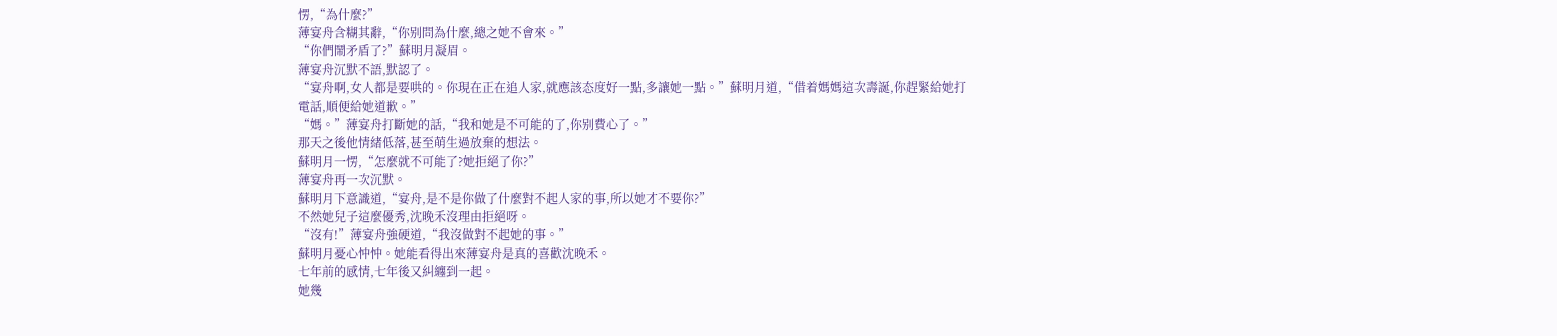愣,“為什麼?”
薄宴舟含糊其辭,“你别問為什麼,總之她不會來。”
“你們鬧矛盾了?”蘇明月凝眉。
薄宴舟沉默不語,默認了。
“宴舟啊,女人都是要哄的。你現在正在追人家,就應該态度好一點,多讓她一點。”蘇明月道,“借着媽媽這次壽誕,你趕緊給她打電話,順便給她道歉。”
“媽。”薄宴舟打斷她的話,“我和她是不可能的了,你别費心了。”
那天之後他情緒低落,甚至萌生過放棄的想法。
蘇明月一愣,“怎麼就不可能了?她拒絕了你?”
薄宴舟再一次沉默。
蘇明月下意識道,“宴舟,是不是你做了什麼對不起人家的事,所以她才不要你?”
不然她兒子這麼優秀,沈晚禾沒理由拒絕呀。
“沒有!”薄宴舟強硬道,“我沒做對不起她的事。”
蘇明月憂心忡忡。她能看得出來薄宴舟是真的喜歡沈晚禾。
七年前的感情,七年後又糾纏到一起。
她幾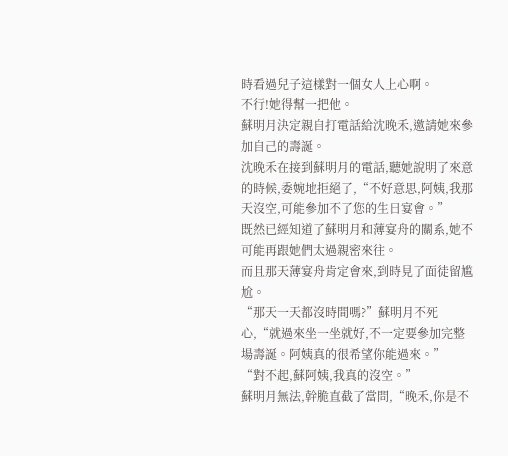時看過兒子這樣對一個女人上心啊。
不行!她得幫一把他。
蘇明月決定親自打電話給沈晚禾,邀請她來參加自己的壽誕。
沈晚禾在接到蘇明月的電話,聽她說明了來意的時候,委婉地拒絕了,“不好意思,阿姨,我那天沒空,可能參加不了您的生日宴會。”
既然已經知道了蘇明月和薄宴舟的關系,她不可能再跟她們太過親密來往。
而且那天薄宴舟肯定會來,到時見了面徒留尴尬。
“那天一天都沒時間嗎?”蘇明月不死心,“就過來坐一坐就好,不一定要參加完整場壽誕。阿姨真的很希望你能過來。”
“對不起,蘇阿姨,我真的沒空。”
蘇明月無法,幹脆直截了當問,“晚禾,你是不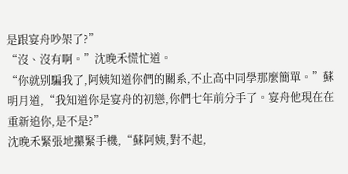是跟宴舟吵架了?”
“沒、沒有啊。”沈晚禾慌忙道。
“你就别騙我了,阿姨知道你們的關系,不止高中同學那麼簡單。”蘇明月道,“我知道你是宴舟的初戀,你們七年前分手了。宴舟他現在在重新追你,是不是?”
沈晚禾緊張地攥緊手機,“蘇阿姨,對不起,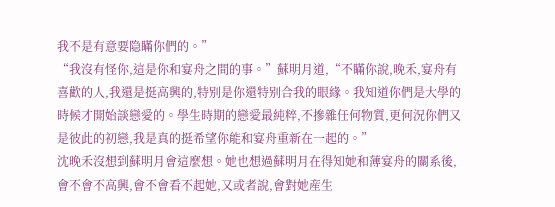我不是有意要隐瞞你們的。”
“我沒有怪你,這是你和宴舟之間的事。”蘇明月道,“不瞞你說,晚禾,宴舟有喜歡的人,我還是挺高興的,特别是你還特别合我的眼緣。我知道你們是大學的時候才開始談戀愛的。學生時期的戀愛最純粹,不摻雜任何物質,更何況你們又是彼此的初戀,我是真的挺希望你能和宴舟重新在一起的。”
沈晚禾沒想到蘇明月會這麼想。她也想過蘇明月在得知她和薄宴舟的關系後,會不會不高興,會不會看不起她,又或者說,會對她産生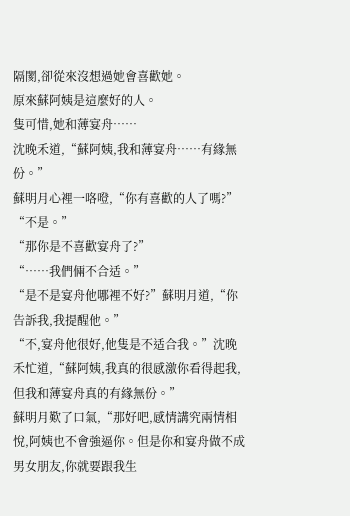隔閡,卻從來沒想過她會喜歡她。
原來蘇阿姨是這麼好的人。
隻可惜,她和薄宴舟……
沈晚禾道,“蘇阿姨,我和薄宴舟……有緣無份。”
蘇明月心裡一咯噔,“你有喜歡的人了嗎?”
“不是。”
“那你是不喜歡宴舟了?”
“……我們倆不合适。”
“是不是宴舟他哪裡不好?”蘇明月道,“你告訴我,我提醒他。”
“不,宴舟他很好,他隻是不适合我。”沈晚禾忙道,“蘇阿姨,我真的很感激你看得起我,但我和薄宴舟真的有緣無份。”
蘇明月歎了口氣,“那好吧,感情講究兩情相悅,阿姨也不會強逼你。但是你和宴舟做不成男女朋友,你就要跟我生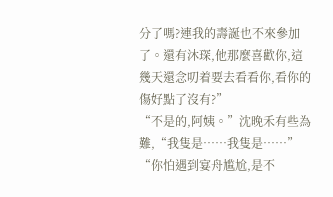分了嗎?連我的壽誕也不來參加了。還有沐琛,他那麼喜歡你,這幾天還念叨着要去看看你,看你的傷好點了沒有?”
“不是的,阿姨。”沈晚禾有些為難,“我隻是……我隻是……”
“你怕遇到宴舟尴尬,是不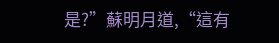是?”蘇明月道,“這有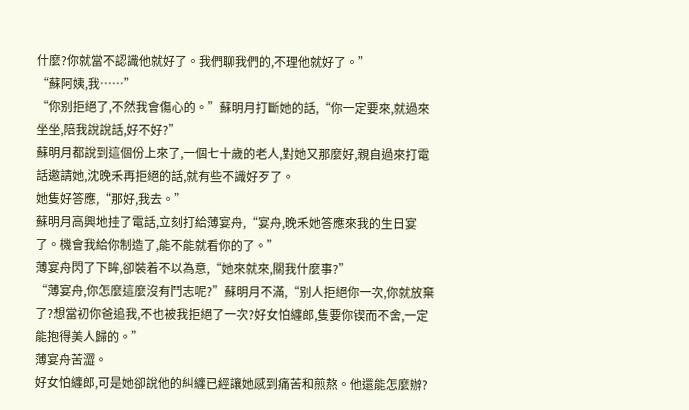什麼?你就當不認識他就好了。我們聊我們的,不理他就好了。”
“蘇阿姨,我……”
“你别拒絕了,不然我會傷心的。”蘇明月打斷她的話,“你一定要來,就過來坐坐,陪我說說話,好不好?”
蘇明月都說到這個份上來了,一個七十歲的老人,對她又那麼好,親自過來打電話邀請她,沈晚禾再拒絕的話,就有些不識好歹了。
她隻好答應,“那好,我去。”
蘇明月高興地挂了電話,立刻打給薄宴舟,“宴舟,晚禾她答應來我的生日宴了。機會我給你制造了,能不能就看你的了。”
薄宴舟閃了下眸,卻裝着不以為意,“她來就來,關我什麼事?”
“薄宴舟,你怎麼這麼沒有鬥志呢?”蘇明月不滿,“别人拒絕你一次,你就放棄了?想當初你爸追我,不也被我拒絕了一次?好女怕纏郎,隻要你锲而不舍,一定能抱得美人歸的。”
薄宴舟苦澀。
好女怕纏郎,可是她卻說他的糾纏已經讓她感到痛苦和煎熬。他還能怎麼辦?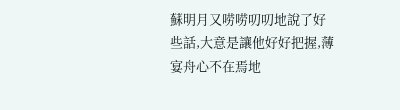蘇明月又唠唠叨叨地說了好些話,大意是讓他好好把握,薄宴舟心不在焉地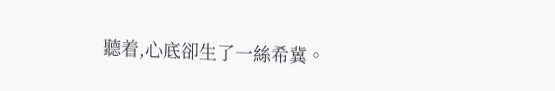聽着,心底卻生了一絲希冀。